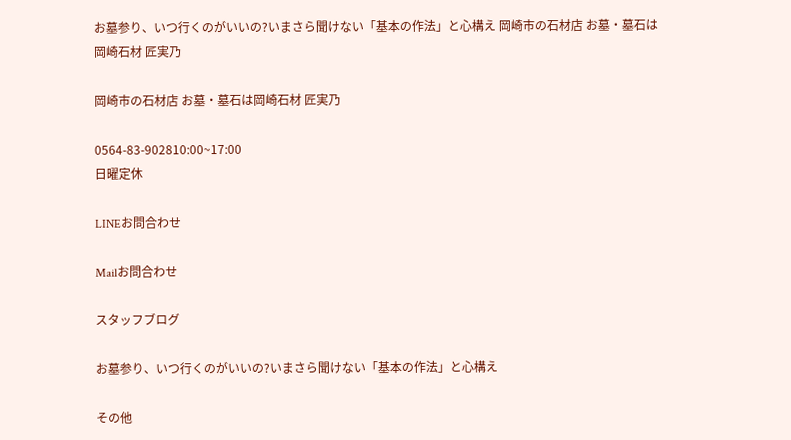お墓参り、いつ行くのがいいの?いまさら聞けない「基本の作法」と心構え 岡崎市の石材店 お墓・墓石は岡崎石材 匠実乃

岡崎市の石材店 お墓・墓石は岡崎石材 匠実乃

0564-83-902810:00~17:00
日曜定休

LINEお問合わせ

Mailお問合わせ

スタッフブログ

お墓参り、いつ行くのがいいの?いまさら聞けない「基本の作法」と心構え

その他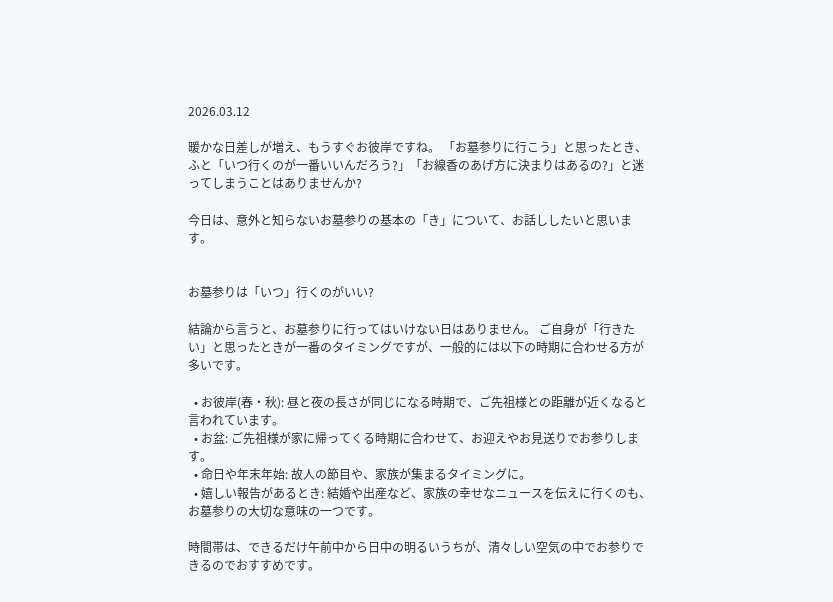2026.03.12

暖かな日差しが増え、もうすぐお彼岸ですね。 「お墓参りに行こう」と思ったとき、ふと「いつ行くのが一番いいんだろう?」「お線香のあげ方に決まりはあるの?」と迷ってしまうことはありませんか?

今日は、意外と知らないお墓参りの基本の「き」について、お話ししたいと思います。


お墓参りは「いつ」行くのがいい?

結論から言うと、お墓参りに行ってはいけない日はありません。 ご自身が「行きたい」と思ったときが一番のタイミングですが、一般的には以下の時期に合わせる方が多いです。

  • お彼岸(春・秋): 昼と夜の長さが同じになる時期で、ご先祖様との距離が近くなると言われています。
  • お盆: ご先祖様が家に帰ってくる時期に合わせて、お迎えやお見送りでお参りします。
  • 命日や年末年始: 故人の節目や、家族が集まるタイミングに。
  • 嬉しい報告があるとき: 結婚や出産など、家族の幸せなニュースを伝えに行くのも、お墓参りの大切な意味の一つです。

時間帯は、できるだけ午前中から日中の明るいうちが、清々しい空気の中でお参りできるのでおすすめです。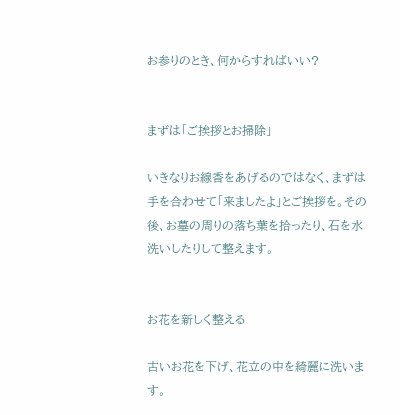お参りのとき、何からすればいい?


まずは「ご挨拶とお掃除」

いきなりお線香をあげるのではなく、まずは手を合わせて「来ましたよ」とご挨拶を。その後、お墓の周りの落ち葉を拾ったり、石を水洗いしたりして整えます。


お花を新しく整える

古いお花を下げ、花立の中を綺麗に洗います。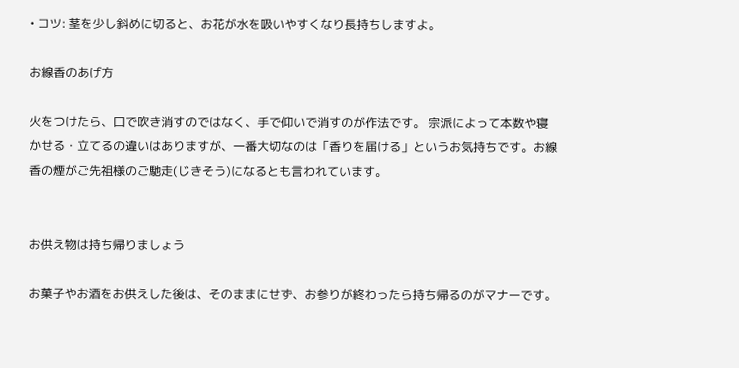• コツ: 茎を少し斜めに切ると、お花が水を吸いやすくなり長持ちしますよ。

お線香のあげ方

火をつけたら、口で吹き消すのではなく、手で仰いで消すのが作法です。 宗派によって本数や寝かせる・立てるの違いはありますが、一番大切なのは「香りを届ける」というお気持ちです。お線香の煙がご先祖様のご馳走(じきそう)になるとも言われています。


お供え物は持ち帰りましょう

お菓子やお酒をお供えした後は、そのままにせず、お参りが終わったら持ち帰るのがマナーです。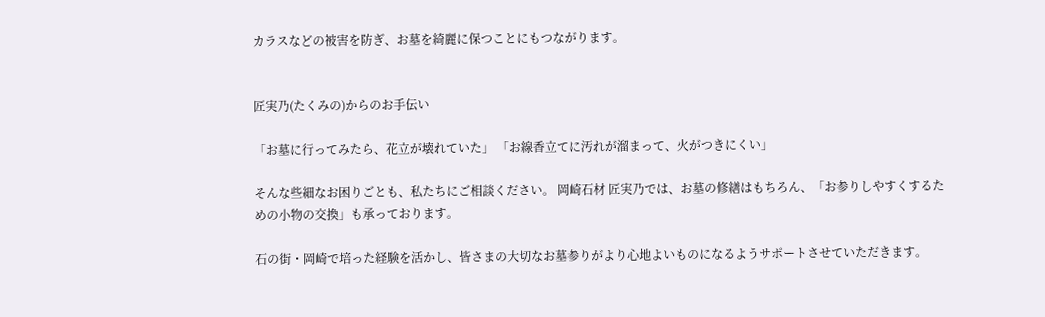カラスなどの被害を防ぎ、お墓を綺麗に保つことにもつながります。


匠実乃(たくみの)からのお手伝い

「お墓に行ってみたら、花立が壊れていた」 「お線香立てに汚れが溜まって、火がつきにくい」

そんな些細なお困りごとも、私たちにご相談ください。 岡崎石材 匠実乃では、お墓の修繕はもちろん、「お参りしやすくするための小物の交換」も承っております。

石の街・岡崎で培った経験を活かし、皆さまの大切なお墓参りがより心地よいものになるようサポートさせていただきます。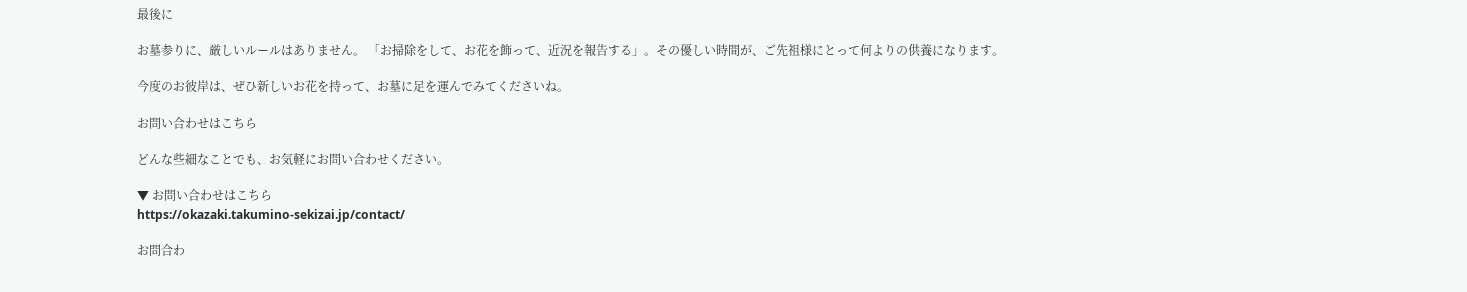最後に

お墓参りに、厳しいルールはありません。 「お掃除をして、お花を飾って、近況を報告する」。その優しい時間が、ご先祖様にとって何よりの供養になります。

今度のお彼岸は、ぜひ新しいお花を持って、お墓に足を運んでみてくださいね。

お問い合わせはこちら

どんな些細なことでも、お気軽にお問い合わせください。

▼ お問い合わせはこちら
https://okazaki.takumino-sekizai.jp/contact/

お問合わ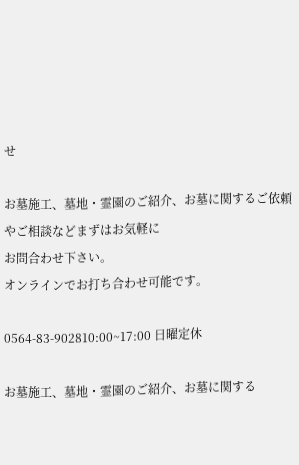せ

お墓施工、墓地・霊園のご紹介、お墓に関するご依頼やご相談などまずはお気軽に
お問合わせ下さい。
オンラインでお打ち合わせ可能です。

0564-83-902810:00~17:00 日曜定休

お墓施工、墓地・霊園のご紹介、お墓に関する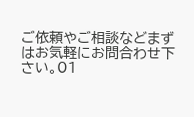ご依頼やご相談などまずはお気軽にお問合わせ下さい。01